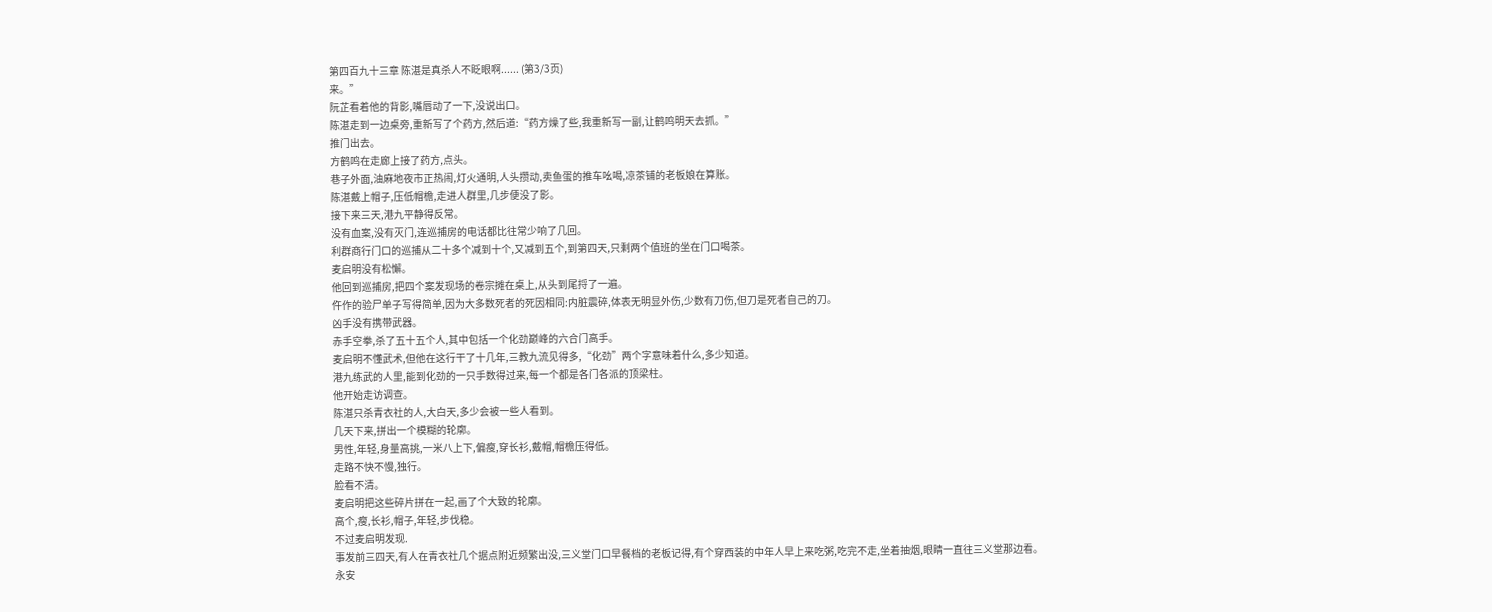第四百九十三章 陈湛是真杀人不眨眼啊...... (第3/3页)
来。”
阮芷看着他的背影,嘴唇动了一下,没说出口。
陈湛走到一边桌旁,重新写了个药方,然后道:“药方燥了些,我重新写一副,让鹤鸣明天去抓。”
推门出去。
方鹤鸣在走廊上接了药方,点头。
巷子外面,油麻地夜市正热闹,灯火通明,人头攒动,卖鱼蛋的推车吆喝,凉茶铺的老板娘在算账。
陈湛戴上帽子,压低帽檐,走进人群里,几步便没了影。
接下来三天,港九平静得反常。
没有血案,没有灭门,连巡捕房的电话都比往常少响了几回。
利群商行门口的巡捕从二十多个减到十个,又减到五个,到第四天,只剩两个值班的坐在门口喝茶。
麦启明没有松懈。
他回到巡捕房,把四个案发现场的卷宗摊在桌上,从头到尾捋了一遍。
仵作的验尸单子写得简单,因为大多数死者的死因相同:内脏震碎,体表无明显外伤,少数有刀伤,但刀是死者自己的刀。
凶手没有携带武器。
赤手空拳,杀了五十五个人,其中包括一个化劲巅峰的六合门高手。
麦启明不懂武术,但他在这行干了十几年,三教九流见得多,“化劲”两个字意味着什么,多少知道。
港九练武的人里,能到化劲的一只手数得过来,每一个都是各门各派的顶梁柱。
他开始走访调查。
陈湛只杀青衣社的人,大白天,多少会被一些人看到。
几天下来,拼出一个模糊的轮廓。
男性,年轻,身量高挑,一米八上下,偏瘦,穿长衫,戴帽,帽檐压得低。
走路不快不慢,独行。
脸看不清。
麦启明把这些碎片拼在一起,画了个大致的轮廓。
高个,瘦,长衫,帽子,年轻,步伐稳。
不过麦启明发现.
事发前三四天,有人在青衣社几个据点附近频繁出没,三义堂门口早餐档的老板记得,有个穿西装的中年人早上来吃粥,吃完不走,坐着抽烟,眼睛一直往三义堂那边看。
永安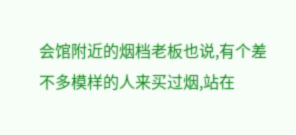会馆附近的烟档老板也说,有个差不多模样的人来买过烟,站在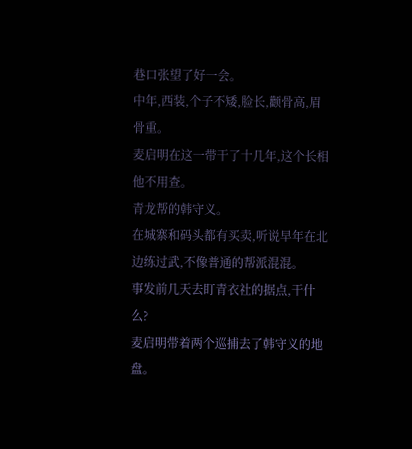巷口张望了好一会。
中年,西装,个子不矮,脸长,颧骨高,眉骨重。
麦启明在这一带干了十几年,这个长相他不用查。
青龙帮的韩守义。
在城寨和码头都有买卖,听说早年在北边练过武,不像普通的帮派混混。
事发前几天去盯青衣社的据点,干什么?
麦启明带着两个巡捕去了韩守义的地盘。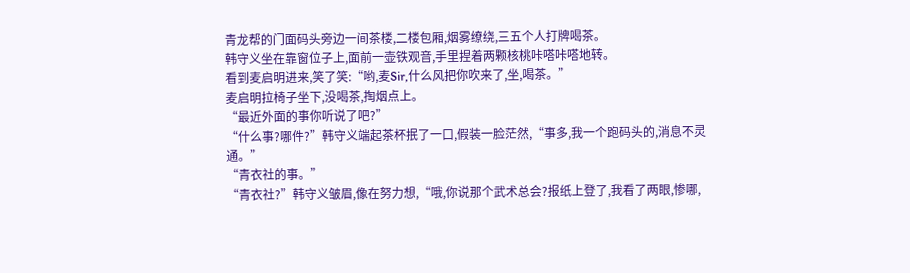青龙帮的门面码头旁边一间茶楼,二楼包厢,烟雾缭绕,三五个人打牌喝茶。
韩守义坐在靠窗位子上,面前一壶铁观音,手里捏着两颗核桃咔嗒咔嗒地转。
看到麦启明进来,笑了笑:“哟,麦Sir,什么风把你吹来了,坐,喝茶。”
麦启明拉椅子坐下,没喝茶,掏烟点上。
“最近外面的事你听说了吧?”
“什么事?哪件?”韩守义端起茶杯抿了一口,假装一脸茫然,“事多,我一个跑码头的,消息不灵通。”
“青衣社的事。”
“青衣社?”韩守义皱眉,像在努力想,“哦,你说那个武术总会?报纸上登了,我看了两眼,惨哪,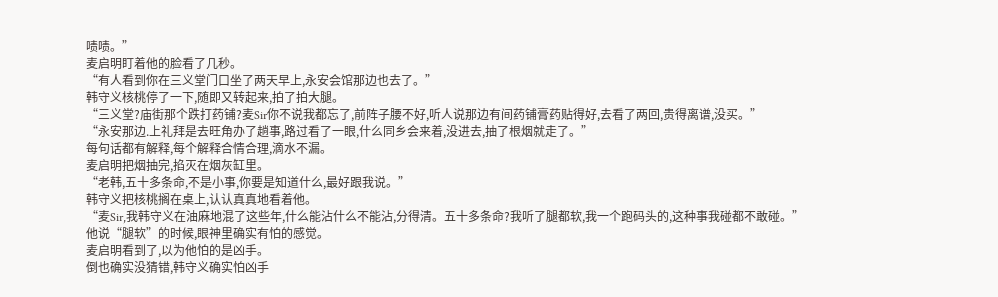啧啧。”
麦启明盯着他的脸看了几秒。
“有人看到你在三义堂门口坐了两天早上,永安会馆那边也去了。”
韩守义核桃停了一下,随即又转起来,拍了拍大腿。
“三义堂?庙街那个跌打药铺?麦Sir你不说我都忘了,前阵子腰不好,听人说那边有间药铺膏药贴得好,去看了两回,贵得离谱,没买。”
“永安那边.上礼拜是去旺角办了趟事,路过看了一眼,什么同乡会来着,没进去,抽了根烟就走了。”
每句话都有解释,每个解释合情合理,滴水不漏。
麦启明把烟抽完,掐灭在烟灰缸里。
“老韩,五十多条命,不是小事,你要是知道什么,最好跟我说。”
韩守义把核桃搁在桌上,认认真真地看着他。
“麦Sir,我韩守义在油麻地混了这些年,什么能沾什么不能沾,分得清。五十多条命?我听了腿都软,我一个跑码头的,这种事我碰都不敢碰。”
他说“腿软”的时候,眼神里确实有怕的感觉。
麦启明看到了,以为他怕的是凶手。
倒也确实没猜错,韩守义确实怕凶手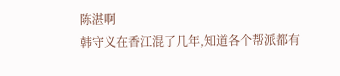陈湛啊
韩守义在香江混了几年,知道各个帮派都有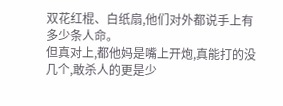双花红棍、白纸扇,他们对外都说手上有多少条人命。
但真对上,都他妈是嘴上开炮,真能打的没几个,敢杀人的更是少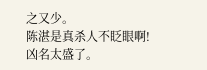之又少。
陈湛是真杀人不眨眼啊!
凶名太盛了。